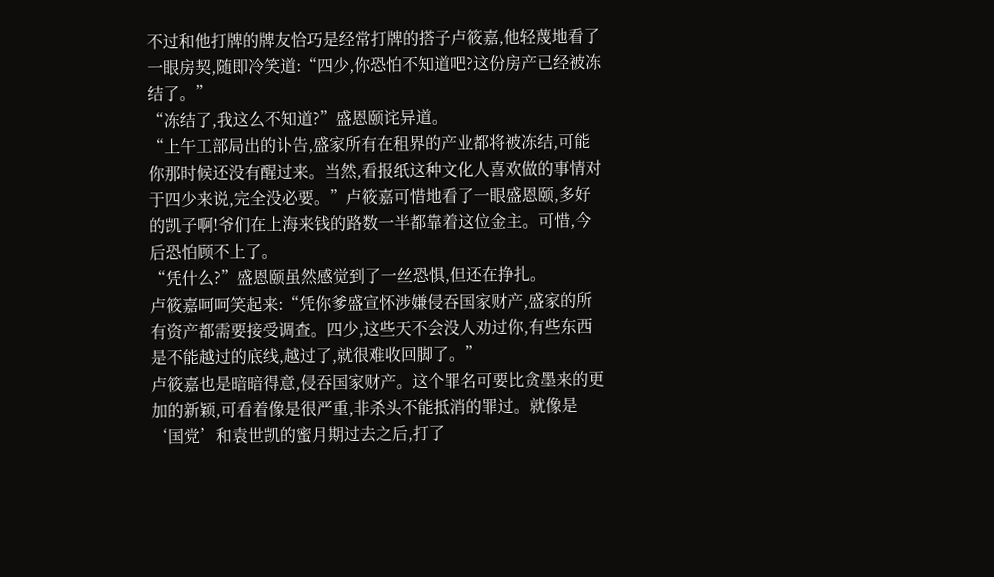不过和他打牌的牌友恰巧是经常打牌的搭子卢筱嘉,他轻蔑地看了一眼房契,随即冷笑道:“四少,你恐怕不知道吧?这份房产已经被冻结了。”
“冻结了,我这么不知道?”盛恩颐诧异道。
“上午工部局出的讣告,盛家所有在租界的产业都将被冻结,可能你那时候还没有醒过来。当然,看报纸这种文化人喜欢做的事情对于四少来说,完全没必要。”卢筱嘉可惜地看了一眼盛恩颐,多好的凯子啊!爷们在上海来钱的路数一半都靠着这位金主。可惜,今后恐怕顾不上了。
“凭什么?”盛恩颐虽然感觉到了一丝恐惧,但还在挣扎。
卢筱嘉呵呵笑起来:“凭你爹盛宣怀涉嫌侵吞国家财产,盛家的所有资产都需要接受调查。四少,这些天不会没人劝过你,有些东西是不能越过的底线,越过了,就很难收回脚了。”
卢筱嘉也是暗暗得意,侵吞国家财产。这个罪名可要比贪墨来的更加的新颖,可看着像是很严重,非杀头不能抵消的罪过。就像是‘国党’和袁世凯的蜜月期过去之后,打了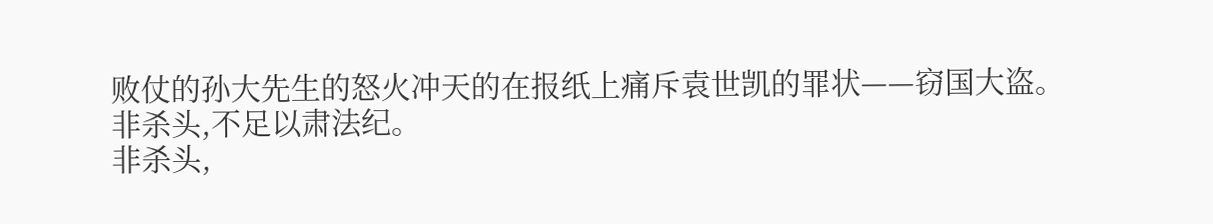败仗的孙大先生的怒火冲天的在报纸上痛斥袁世凯的罪状——窃国大盗。
非杀头,不足以肃法纪。
非杀头,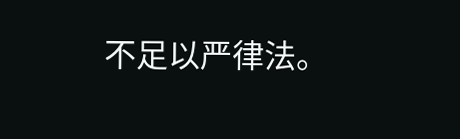不足以严律法。